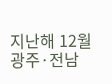지난해 12월 광주·전남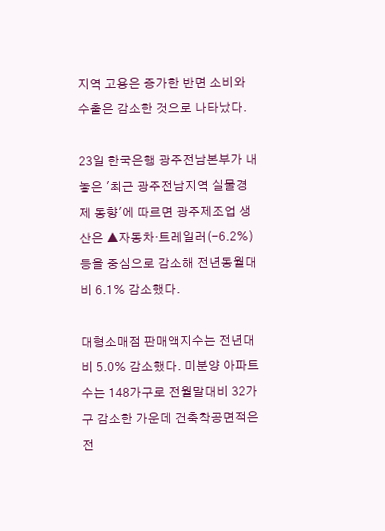지역 고용은 증가한 반면 소비와 수출은 감소한 것으로 나타났다.

23일 한국은행 광주전남본부가 내놓은 '최근 광주전남지역 실물경제 동향'에 따르면 광주제조업 생산은 ▲자동차·트레일러(-6.2%)등을 중심으로 감소해 전년동월대비 6.1% 감소했다.

대형소매점 판매액지수는 전년대비 5.0% 감소했다. 미분양 아파트 수는 148가구로 전월말대비 32가구 감소한 가운데 건축착공면적은 전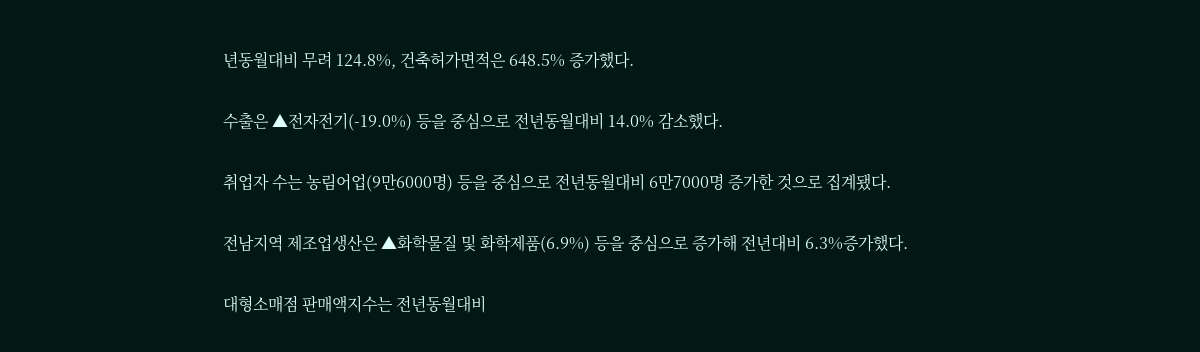년동월대비 무려 124.8%, 건축허가면적은 648.5% 증가했다.

수출은 ▲전자전기(-19.0%) 등을 중심으로 전년동월대비 14.0% 감소했다.

취업자 수는 농림어업(9만6000명) 등을 중심으로 전년동월대비 6만7000명 증가한 것으로 집계됐다.

전남지역 제조업생산은 ▲화학물질 및 화학제품(6.9%) 등을 중심으로 증가해 전년대비 6.3%증가했다.

대형소매점 판매액지수는 전년동월대비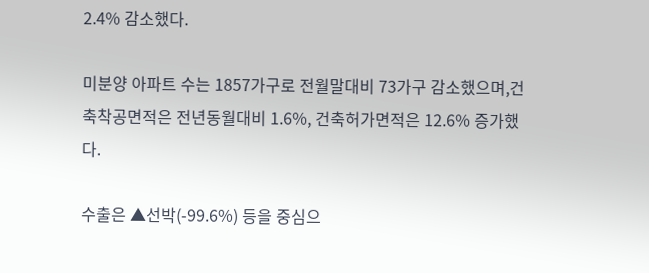2.4% 감소했다.

미분양 아파트 수는 1857가구로 전월말대비 73가구 감소했으며,건축착공면적은 전년동월대비 1.6%, 건축허가면적은 12.6% 증가했다.

수출은 ▲선박(-99.6%) 등을 중심으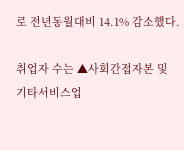로 전년동월대비 14.1% 감소했다.

취업자 수는 ▲사회간접자본 및 기타서비스업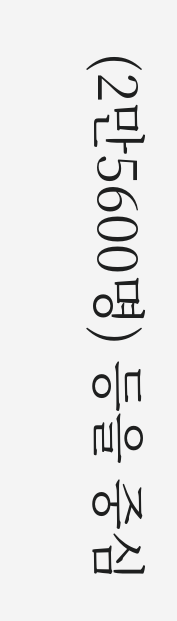(2만5600명) 등을 중심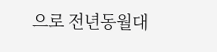으로 전년동월대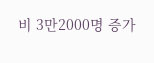비 3만2000명 증가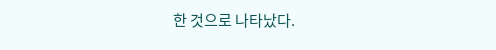한 것으로 나타났다.